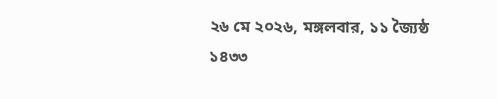২৬ মে ২০২৬, মঙ্গলবার, ১১ জ্যৈষ্ঠ ১৪৩৩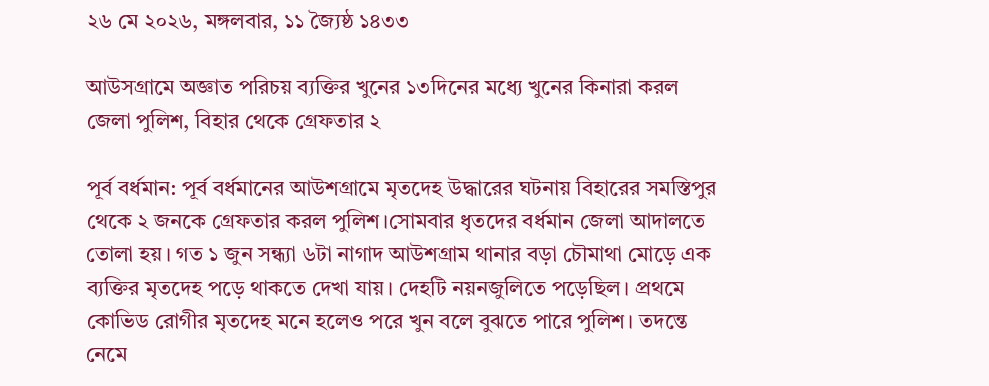২৬ মে ২০২৬, মঙ্গলবার, ১১ জ্যৈষ্ঠ ১৪৩৩

আউসগ্রামে অজ্ঞাত পরিচয় ব্যক্তির খুনের ১৩দিনের মধ্যে খুনের কিনারা করল জেলা পুলিশ, বিহার থেকে গ্রেফতার ২

পূর্ব বর্ধমান: পূর্ব বর্ধমানের আউশগ্রামে মৃতদেহ উদ্ধারের ঘটনায় বিহারের সমস্তিপুর থেকে ২ জনকে গ্রেফতার করল পুলিশ।সোমবার ধৃতদের বর্ধমান জেলা আদালতে তোলা হয়। গত ১ জুন সন্ধ্যা ৬টা নাগাদ আউশগ্রাম থানার বড়া চৌমাথা মোড়ে এক ব্যক্তির মৃতদেহ পড়ে থাকতে দেখা যায়। দেহটি নয়নজুলিতে পড়েছিল। প্রথমে কোভিড রোগীর মৃতদেহ মনে হলেও পরে খুন বলে বুঝতে পারে পুলিশ। তদন্তে নেমে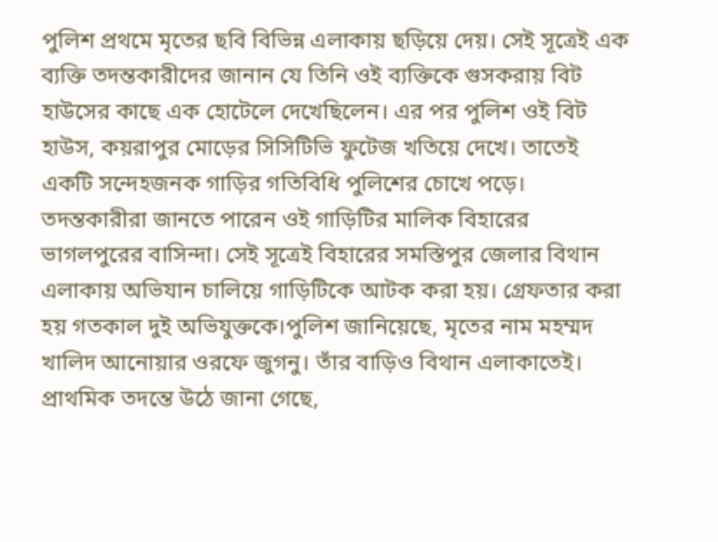পুলিশ প্রথমে মৃতের ছবি বিভিন্ন এলাকায় ছড়িয়ে দেয়। সেই সূত্রেই এক ব্যক্তি তদন্তকারীদের জানান যে তিনি ওই ব্যক্তিকে গুসকরায় বিট হাউসের কাছে এক হোটেলে দেখেছিলেন। এর পর পুলিশ ওই বিট হাউস, কয়রাপুর মোড়ের সিসিটিভি ফুটেজ খতিয়ে দেখে। তাতেই একটি সন্দেহজনক গাড়ির গতিবিধি পুলিশের চোখে পড়ে। তদন্তকারীরা জানতে পারেন ওই গাড়িটির মালিক বিহারের ভাগলপুরের বাসিন্দা। সেই সূত্রেই বিহারের সমস্তিপুর জেলার বিথান এলাকায় অভিযান চালিয়ে গাড়িটিকে আটক করা হয়। গ্রেফতার করা হয় গতকাল দুই অভিযুক্তকে।পুলিশ জানিয়েছে, মৃতের নাম মহম্মদ খালিদ আনোয়ার ওরফে জুগনু। তাঁর বাড়িও বিথান এলাকাতেই। প্রাথমিক তদন্তে উঠে জানা গেছে,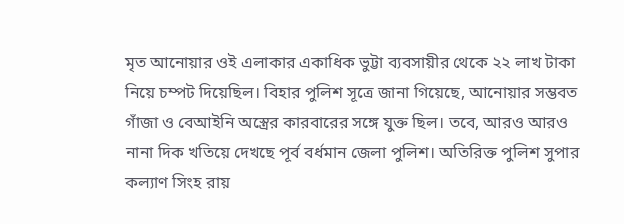মৃত আনোয়ার ওই এলাকার একাধিক ভুট্টা ব্যবসায়ীর থেকে ২২ লাখ টাকা নিয়ে চম্পট দিয়েছিল। বিহার পুলিশ সূত্রে জানা গিয়েছে, আনোয়ার সম্ভবত গাঁজা ও বেআইনি অস্ত্রের কারবারের সঙ্গে যুক্ত ছিল। তবে, আরও আরও নানা দিক খতিয়ে দেখছে পূর্ব বর্ধমান জেলা পুলিশ। অতিরিক্ত পুলিশ সুপার কল্যাণ সিংহ রায়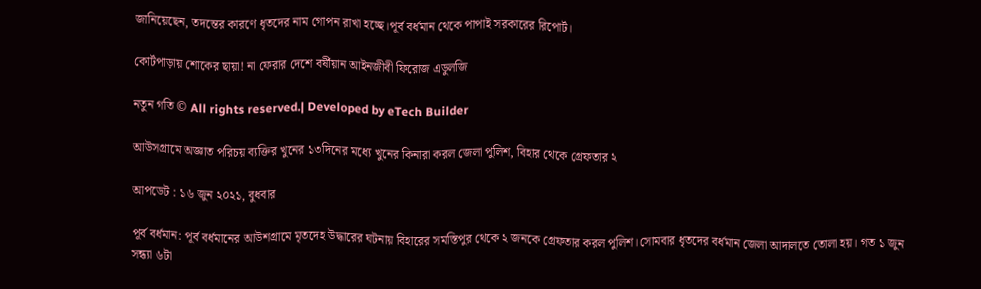জানিয়েছেন, তদন্তের কারণে ধৃতদের নাম গোপন রাখা হচ্ছে।পূর্ব বর্ধমান থেকে পাপাই সরকারের রিপোর্ট।

কোর্টপাড়ায় শোকের ছায়া! না ফেরার দেশে বর্ষীয়ান আইনজীবী ফিরোজ এডুলজি

নতুন গতি © All rights reserved.| Developed by eTech Builder

আউসগ্রামে অজ্ঞাত পরিচয় ব্যক্তির খুনের ১৩দিনের মধ্যে খুনের কিনারা করল জেলা পুলিশ, বিহার থেকে গ্রেফতার ২

আপডেট : ১৬ জুন ২০২১, বুধবার

পূর্ব বর্ধমান: পূর্ব বর্ধমানের আউশগ্রামে মৃতদেহ উদ্ধারের ঘটনায় বিহারের সমস্তিপুর থেকে ২ জনকে গ্রেফতার করল পুলিশ।সোমবার ধৃতদের বর্ধমান জেলা আদালতে তোলা হয়। গত ১ জুন সন্ধ্যা ৬টা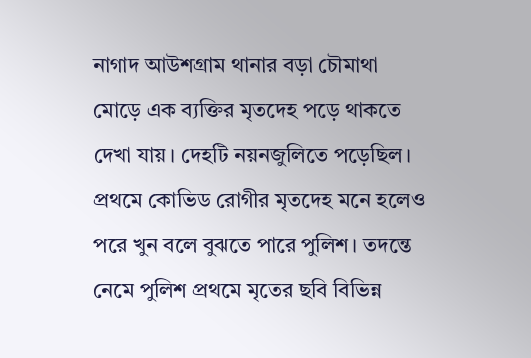নাগাদ আউশগ্রাম থানার বড়া চৌমাথা মোড়ে এক ব্যক্তির মৃতদেহ পড়ে থাকতে দেখা যায়। দেহটি নয়নজুলিতে পড়েছিল। প্রথমে কোভিড রোগীর মৃতদেহ মনে হলেও পরে খুন বলে বুঝতে পারে পুলিশ। তদন্তে নেমে পুলিশ প্রথমে মৃতের ছবি বিভিন্ন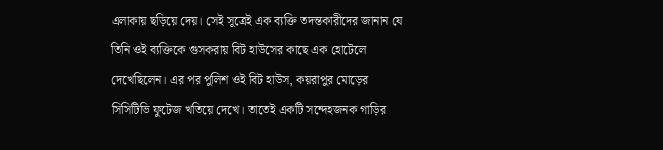এলাকায় ছড়িয়ে দেয়। সেই সূত্রেই এক ব্যক্তি তদন্তকারীদের জানান যে তিনি ওই ব্যক্তিকে গুসকরায় বিট হাউসের কাছে এক হোটেলে দেখেছিলেন। এর পর পুলিশ ওই বিট হাউস, কয়রাপুর মোড়ের সিসিটিভি ফুটেজ খতিয়ে দেখে। তাতেই একটি সন্দেহজনক গাড়ির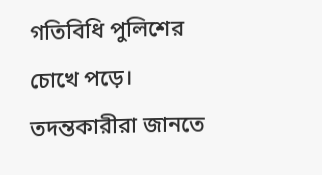গতিবিধি পুলিশের চোখে পড়ে। তদন্তকারীরা জানতে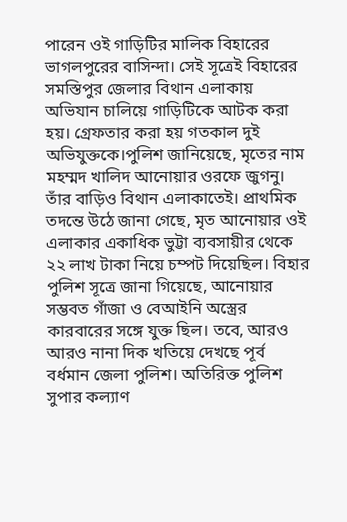পারেন ওই গাড়িটির মালিক বিহারের ভাগলপুরের বাসিন্দা। সেই সূত্রেই বিহারের সমস্তিপুর জেলার বিথান এলাকায় অভিযান চালিয়ে গাড়িটিকে আটক করা হয়। গ্রেফতার করা হয় গতকাল দুই অভিযুক্তকে।পুলিশ জানিয়েছে, মৃতের নাম মহম্মদ খালিদ আনোয়ার ওরফে জুগনু। তাঁর বাড়িও বিথান এলাকাতেই। প্রাথমিক তদন্তে উঠে জানা গেছে, মৃত আনোয়ার ওই এলাকার একাধিক ভুট্টা ব্যবসায়ীর থেকে ২২ লাখ টাকা নিয়ে চম্পট দিয়েছিল। বিহার পুলিশ সূত্রে জানা গিয়েছে, আনোয়ার সম্ভবত গাঁজা ও বেআইনি অস্ত্রের কারবারের সঙ্গে যুক্ত ছিল। তবে, আরও আরও নানা দিক খতিয়ে দেখছে পূর্ব বর্ধমান জেলা পুলিশ। অতিরিক্ত পুলিশ সুপার কল্যাণ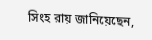সিংহ রায় জানিয়েছেন,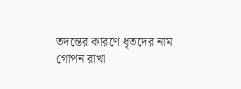তদন্তের কারণে ধৃতদের নাম গোপন রাখা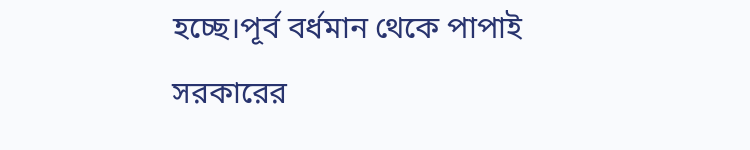হচ্ছে।পূর্ব বর্ধমান থেকে পাপাই সরকারের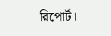রিপোর্ট।